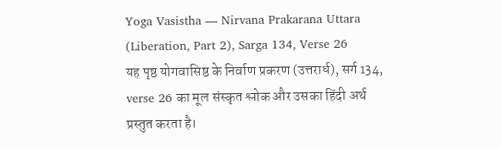Yoga Vasistha — Nirvana Prakarana Uttara (Liberation, Part 2), Sarga 134, Verse 26
यह पृष्ठ योगवासिष्ठ के निर्वाण प्रकरण (उत्तरार्ध), सर्ग 134, verse 26 का मूल संस्कृत श्लोक और उसका हिंदी अर्थ प्रस्तुत करता है।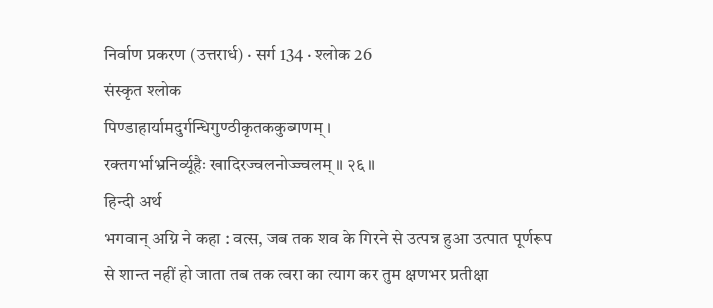निर्वाण प्रकरण (उत्तरार्ध) · सर्ग 134 · श्लोक 26
संस्कृत श्लोक
पिण्डाहार्यामदुर्गन्धिगुण्ठीकृतककुब्गणम् ।
रक्तगर्भाभ्रनिर्व्यूहैः खादिरज्वलनोज्ज्वलम् ॥ २६ ॥
हिन्दी अर्थ
भगवान् अग्नि ने कहा : वत्स, जब तक शव के गिरने से उत्पन्न हुआ उत्पात पूर्णरूप
से शान्त नहीं हो जाता तब तक त्वरा का त्याग कर तुम क्षणभर प्रतीक्षा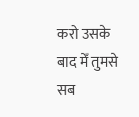करो उसके बाद मेँ तुमसे सब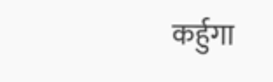कर्हुगा